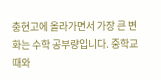충현고에 올라가면서 가장 큰 변화는 수학 공부량입니다. 중학교 때와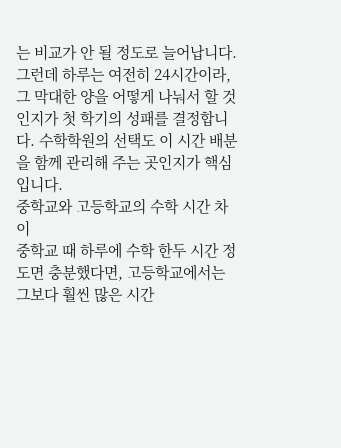는 비교가 안 될 정도로 늘어납니다. 그런데 하루는 여전히 24시간이라, 그 막대한 양을 어떻게 나눠서 할 것인지가 첫 학기의 성패를 결정합니다. 수학학원의 선택도 이 시간 배분을 함께 관리해 주는 곳인지가 핵심입니다.
중학교와 고등학교의 수학 시간 차이
중학교 때 하루에 수학 한두 시간 정도면 충분했다면, 고등학교에서는 그보다 훨씬 많은 시간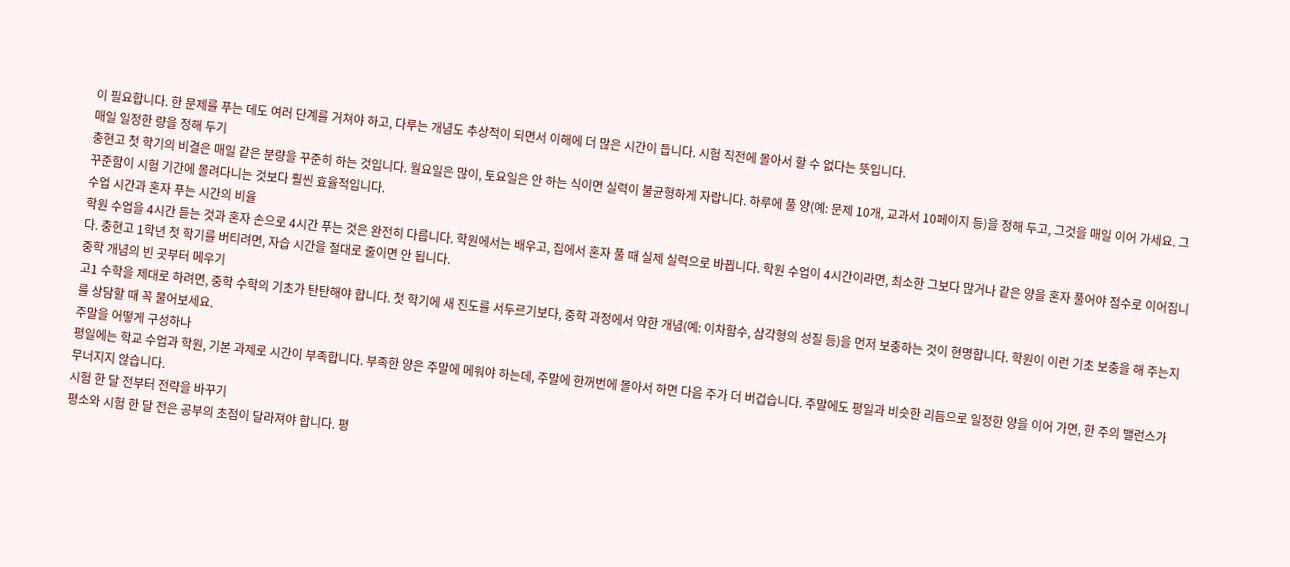이 필요합니다. 한 문제를 푸는 데도 여러 단계를 거쳐야 하고, 다루는 개념도 추상적이 되면서 이해에 더 많은 시간이 듭니다. 시험 직전에 몰아서 할 수 없다는 뜻입니다.
매일 일정한 량을 정해 두기
충현고 첫 학기의 비결은 매일 같은 분량을 꾸준히 하는 것입니다. 월요일은 많이, 토요일은 안 하는 식이면 실력이 불균형하게 자랍니다. 하루에 풀 양(예: 문제 10개, 교과서 10페이지 등)을 정해 두고, 그것을 매일 이어 가세요. 그 꾸준함이 시험 기간에 몰려다니는 것보다 훨씬 효율적입니다.
수업 시간과 혼자 푸는 시간의 비율
학원 수업을 4시간 듣는 것과 혼자 손으로 4시간 푸는 것은 완전히 다릅니다. 학원에서는 배우고, 집에서 혼자 풀 때 실제 실력으로 바뀝니다. 학원 수업이 4시간이라면, 최소한 그보다 많거나 같은 양을 혼자 풀어야 점수로 이어집니다. 충현고 1학년 첫 학기를 버티려면, 자습 시간을 절대로 줄이면 안 됩니다.
중학 개념의 빈 곳부터 메우기
고1 수학을 제대로 하려면, 중학 수학의 기초가 탄탄해야 합니다. 첫 학기에 새 진도를 서두르기보다, 중학 과정에서 약한 개념(예: 이차함수, 삼각형의 성질 등)을 먼저 보충하는 것이 현명합니다. 학원이 이런 기초 보충을 해 주는지를 상담할 때 꼭 물어보세요.
주말을 어떻게 구성하나
평일에는 학교 수업과 학원, 기본 과제로 시간이 부족합니다. 부족한 양은 주말에 메워야 하는데, 주말에 한꺼번에 몰아서 하면 다음 주가 더 버겁습니다. 주말에도 평일과 비슷한 리듬으로 일정한 양을 이어 가면, 한 주의 밸런스가 무너지지 않습니다.
시험 한 달 전부터 전략을 바꾸기
평소와 시험 한 달 전은 공부의 초점이 달라져야 합니다. 평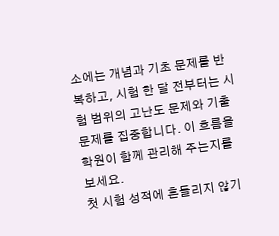소에는 개념과 기초 문제를 반복하고, 시험 한 달 전부터는 시험 범위의 고난도 문제와 기출 문제를 집중합니다. 이 흐름을 학원이 함께 관리해 주는지를 보세요.
첫 시험 성적에 흔들리지 않기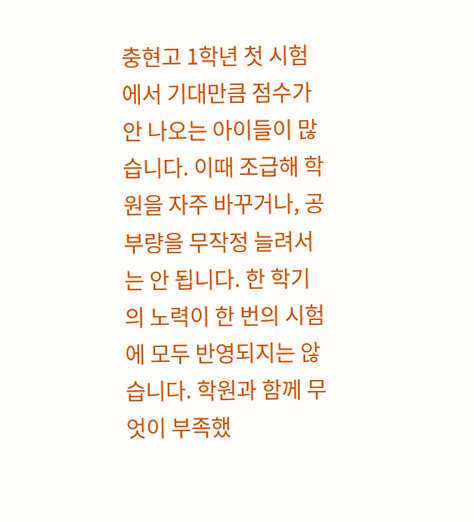충현고 1학년 첫 시험에서 기대만큼 점수가 안 나오는 아이들이 많습니다. 이때 조급해 학원을 자주 바꾸거나, 공부량을 무작정 늘려서는 안 됩니다. 한 학기의 노력이 한 번의 시험에 모두 반영되지는 않습니다. 학원과 함께 무엇이 부족했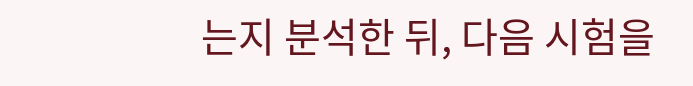는지 분석한 뒤, 다음 시험을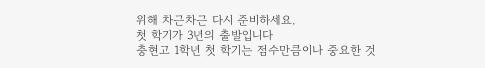위해 차근차근 다시 준비하세요.
첫 학기가 3년의 출발입니다
충현고 1학년 첫 학기는 점수만큼이나 중요한 것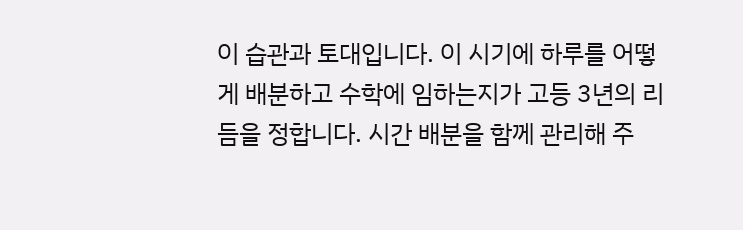이 습관과 토대입니다. 이 시기에 하루를 어떻게 배분하고 수학에 임하는지가 고등 3년의 리듬을 정합니다. 시간 배분을 함께 관리해 주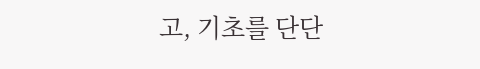고, 기초를 단단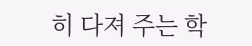히 다져 주는 학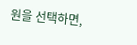원을 선택하면,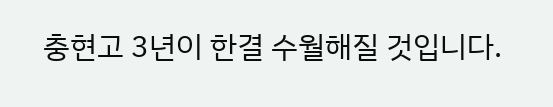충현고 3년이 한결 수월해질 것입니다.